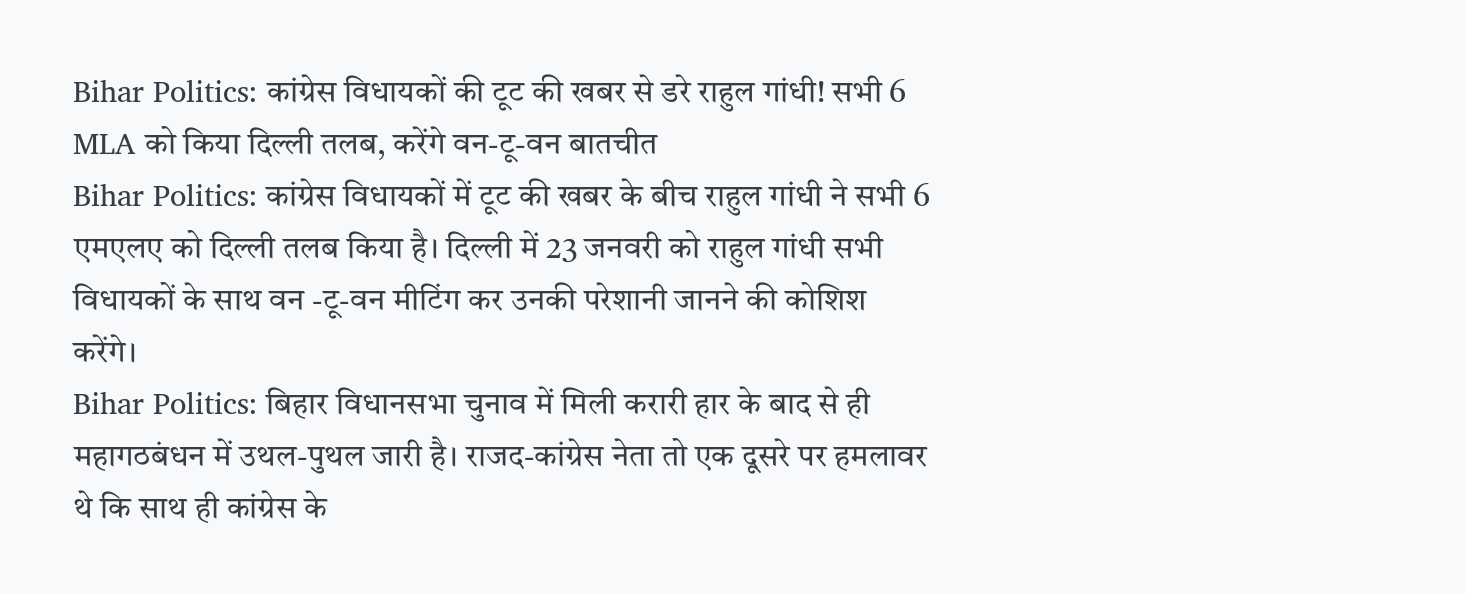Bihar Politics: कांग्रेस विधायकों की टूट की खबर से डरे राहुल गांधी! सभी 6 MLA को किया दिल्ली तलब, करेंगे वन-टू-वन बातचीत
Bihar Politics: कांग्रेस विधायकों में टूट की खबर के बीच राहुल गांधी ने सभी 6 एमएलए को दिल्ली तलब किया है। दिल्ली में 23 जनवरी को राहुल गांधी सभी विधायकों के साथ वन -टू-वन मीटिंग कर उनकी परेशानी जानने की कोशिश करेंगे।
Bihar Politics: बिहार विधानसभा चुनाव में मिली करारी हार के बाद से ही महागठबंधन में उथल-पुथल जारी है। राजद-कांग्रेस नेता तो एक दूसरे पर हमलावर थे कि साथ ही कांग्रेस के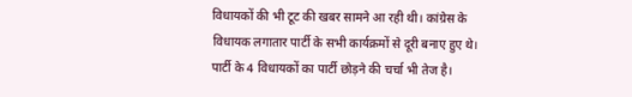विधायकों की भी टूट की खबर सामने आ रही थी। कांग्रेस के विधायक लगातार पार्टी के सभी कार्यक्रमों से दूरी बनाए हुए थे। पार्टी के 4 विधायकों का पार्टी छोड़ने की चर्चा भी तेज है।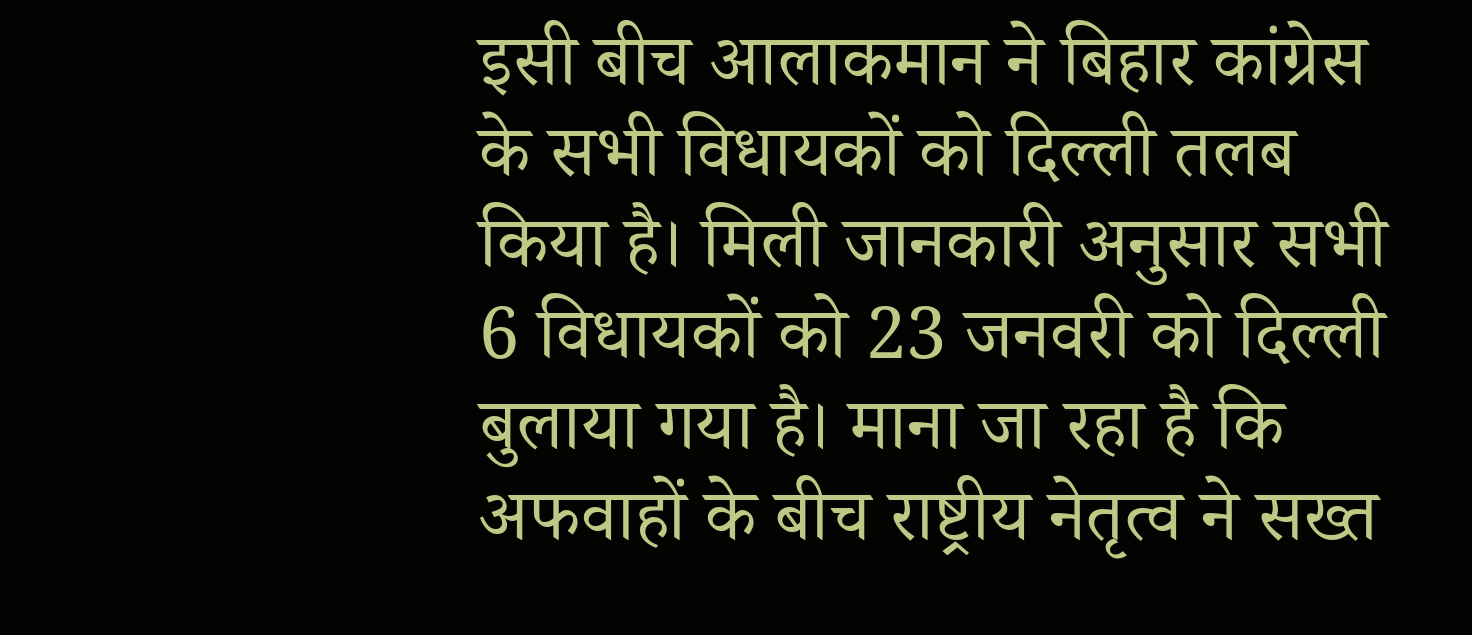इसी बीच आलाकमान ने बिहार कांग्रेस के सभी विधायकों को दिल्ली तलब किया है। मिली जानकारी अनुसार सभी 6 विधायकों को 23 जनवरी को दिल्ली बुलाया गया है। माना जा रहा है कि अफवाहों के बीच राष्ट्रीय नेतृत्व ने सख्त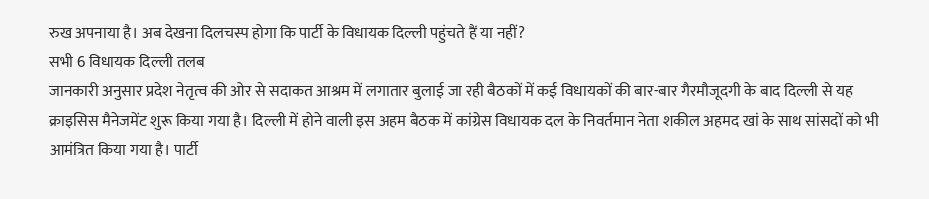रुख अपनाया है। अब देखना दिलचस्प होगा कि पार्टी के विधायक दिल्ली पहुंचते हैं या नहीं?
सभी 6 विधायक दिल्ली तलब
जानकारी अनुसार प्रदेश नेतृत्व की ओर से सदाकत आश्रम में लगातार बुलाई जा रही बैठकों में कई विधायकों की बार-बार गैरमौजूदगी के बाद दिल्ली से यह क्राइसिस मैनेजमेंट शुरू किया गया है। दिल्ली में होने वाली इस अहम बैठक में कांग्रेस विधायक दल के निवर्तमान नेता शकील अहमद खां के साथ सांसदों को भी आमंत्रित किया गया है। पार्टी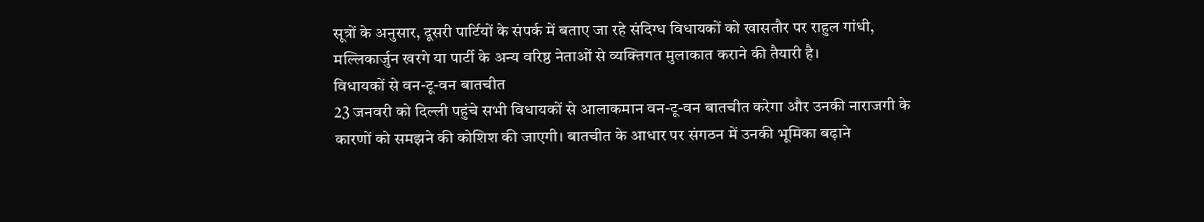सूत्रों के अनुसार, दूसरी पार्टियों के संपर्क में बताए जा रहे संदिग्ध विधायकों को खासतौर पर राहुल गांधी, मल्लिकार्जुन खरगे या पार्टी के अन्य वरिष्ठ नेताओं से व्यक्तिगत मुलाकात कराने की तैयारी है।
विधायकों से वन-टू-वन बातचीत
23 जनवरी को दिल्ली पहुंचे सभी विधायकों से आलाकमान वन-टू-वन बातचीत करेगा और उनकी नाराजगी के कारणों को समझने की कोशिश की जाएगी। बातचीत के आधार पर संगठन में उनकी भूमिका बढ़ाने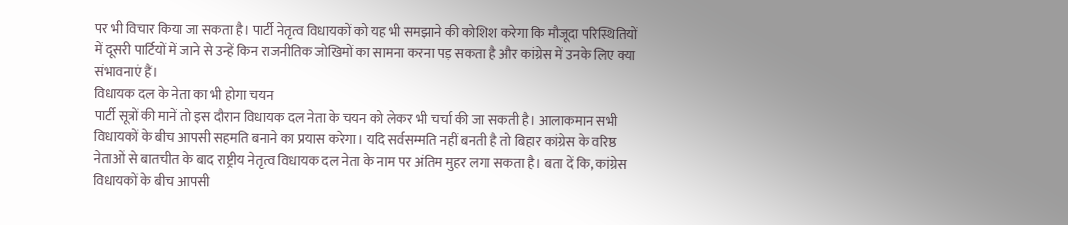पर भी विचार किया जा सकता है। पार्टी नेतृत्व विधायकों को यह भी समझाने की कोशिश करेगा कि मौजूदा परिस्थितियों में दूसरी पार्टियों में जाने से उन्हें किन राजनीतिक जोखिमों का सामना करना पड़ सकता है और कांग्रेस में उनके लिए क्या संभावनाएं हैं।
विधायक दल के नेता का भी होगा चयन
पार्टी सूत्रों की मानें तो इस दौरान विधायक दल नेता के चयन को लेकर भी चर्चा की जा सकती है। आलाकमान सभी विधायकों के बीच आपसी सहमति बनाने का प्रयास करेगा। यदि सर्वसम्मति नहीं बनती है तो बिहार कांग्रेस के वरिष्ठ नेताओं से बातचीत के बाद राष्ट्रीय नेतृत्व विधायक दल नेता के नाम पर अंतिम मुहर लगा सकता है। बता दें कि, कांग्रेस विधायकों के बीच आपसी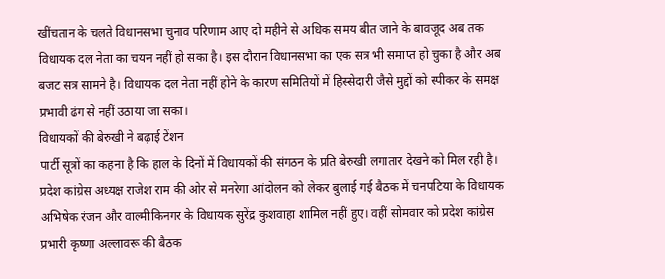खींचतान के चलते विधानसभा चुनाव परिणाम आए दो महीने से अधिक समय बीत जाने के बावजूद अब तक विधायक दल नेता का चयन नहीं हो सका है। इस दौरान विधानसभा का एक सत्र भी समाप्त हो चुका है और अब बजट सत्र सामने है। विधायक दल नेता नहीं होने के कारण समितियों में हिस्सेदारी जैसे मुद्दों को स्पीकर के समक्ष प्रभावी ढंग से नहीं उठाया जा सका।
विधायकों की बेरुखी ने बढ़ाई टेंशन
पार्टी सूत्रों का कहना है कि हाल के दिनों में विधायकों की संगठन के प्रति बेरुखी लगातार देखने को मिल रही है। प्रदेश कांग्रेस अध्यक्ष राजेश राम की ओर से मनरेगा आंदोलन को लेकर बुलाई गई बैठक में चनपटिया के विधायक अभिषेक रंजन और वाल्मीकिनगर के विधायक सुरेंद्र कुशवाहा शामिल नहीं हुए। वहीं सोमवार को प्रदेश कांग्रेस प्रभारी कृष्णा अल्लावरू की बैठक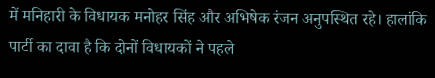में मनिहारी के विधायक मनोहर सिंह और अभिषेक रंजन अनुपस्थित रहे। हालांकि पार्टी का दावा है कि दोनों विधायकों ने पहले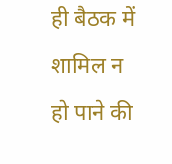ही बैठक में शामिल न हो पाने की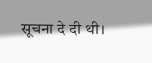सूचना दे दी थी।